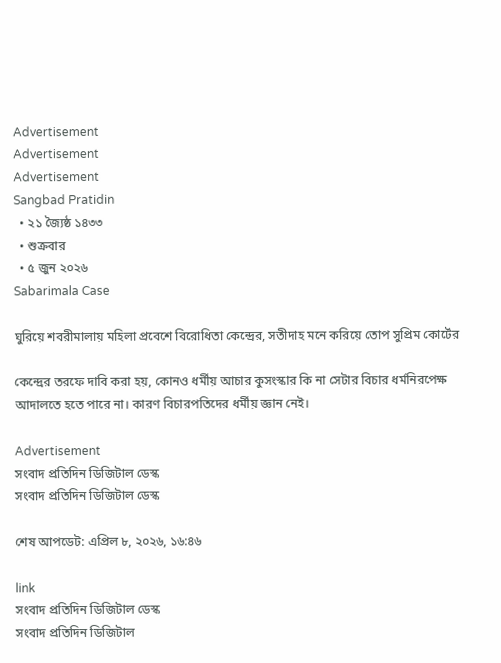Advertisement
Advertisement
Advertisement
Sangbad Pratidin
  • ২১ জ্যৈষ্ঠ ১৪৩৩
  • শুক্রবার
  • ৫ জুন ২০২৬
Sabarimala Case

ঘুরিয়ে শবরীমালায় মহিলা প্রবেশে বিরোধিতা কেন্দ্রের, সতীদাহ মনে করিয়ে তোপ সুপ্রিম কোর্টের

কেন্দ্রের তরফে দাবি করা হয়, কোনও ধর্মীয় আচার কুসংস্কার কি না সেটার বিচার ধর্মনিরপেক্ষ আদালতে হতে পারে না। কারণ বিচারপতিদের ধর্মীয় জ্ঞান নেই।

Advertisement
সংবাদ প্রতিদিন ডিজিটাল ডেস্ক
সংবাদ প্রতিদিন ডিজিটাল ডেস্ক

শেষ আপডেট: এপ্রিল ৮, ২০২৬, ১৬:৪৬

link
সংবাদ প্রতিদিন ডিজিটাল ডেস্ক
সংবাদ প্রতিদিন ডিজিটাল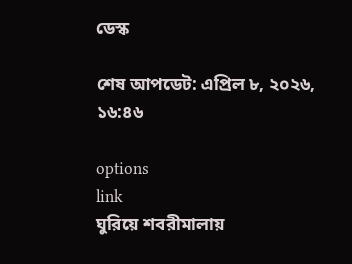ডেস্ক

শেষ আপডেট: এপ্রিল ৮, ২০২৬, ১৬:৪৬

options
link
ঘুরিয়ে শবরীমালায়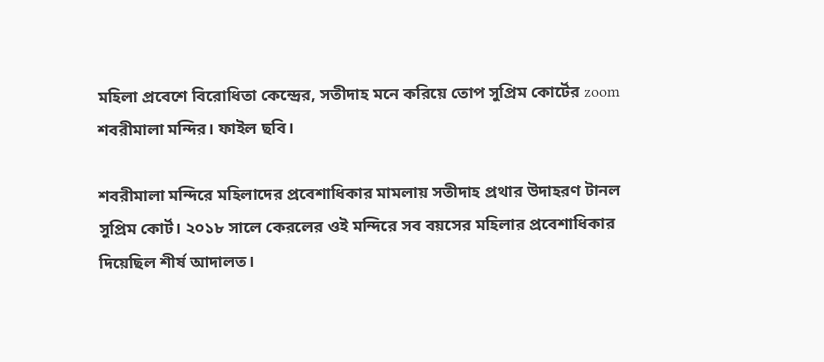মহিলা প্রবেশে বিরোধিতা কেন্দ্রের, সতীদাহ মনে করিয়ে তোপ সুপ্রিম কোর্টের zoom
শবরীমালা মন্দির। ফাইল ছবি।

শবরীমালা মন্দিরে মহিলাদের প্রবেশাধিকার মামলায় সতীদাহ প্রথার উদাহরণ টানল সুপ্রিম কোর্ট। ২০১৮ সালে কেরলের ওই মন্দিরে সব বয়সের মহিলার প্রবেশাধিকার দিয়েছিল শীর্ষ আদালত।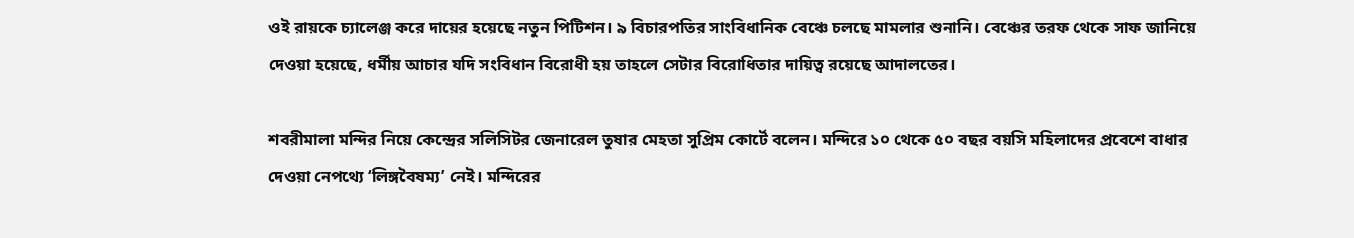ওই রায়কে চ্যালেঞ্জ করে দায়ের হয়েছে নতুন পিটিশন। ৯ বিচারপতির সাংবিধানিক বেঞ্চে চলছে মামলার শুনানি। বেঞ্চের তরফ থেকে সাফ জানিয়ে দেওয়া হয়েছে, ধর্মীয় আচার যদি সংবিধান বিরোধী হয় তাহলে সেটার বিরোধিতার দায়িত্ব রয়েছে আদালতের।

শবরীমালা মন্দির নিয়ে কেন্দ্রের সলিসিটর জেনারেল তুষার মেহতা সুপ্রিম কোর্টে বলেন। মন্দিরে ১০ থেকে ৫০ বছর বয়সি মহিলাদের প্রবেশে বাধার দেওয়া নেপথ্যে ‘লিঙ্গবৈষম্য’ নেই। মন্দিরের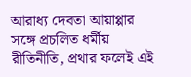আরাধ্য দেবতা আয়াপ্পার সঙ্গে প্রচলিত ধর্মীয় রীতিনীতি, প্রথার ফলেই এই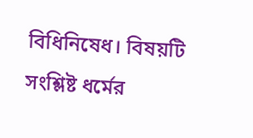বিধিনিষেধ। বিষয়টি সংশ্লিষ্ট ধর্মের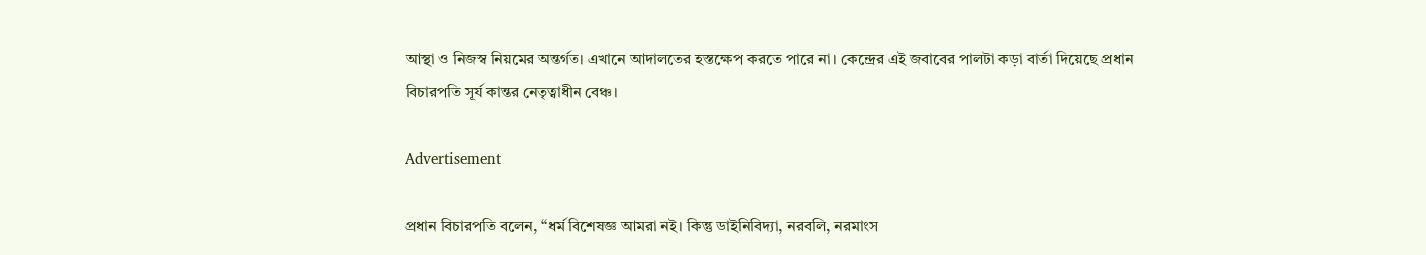আস্থা ও নিজস্ব নিয়মের অন্তর্গত। এখানে আদালতের হস্তক্ষেপ করতে পারে না। কেন্দ্রের এই জবাবের পালটা কড়া বার্তা দিয়েছে প্রধান বিচারপতি সূর্য কান্তর নেতৃত্বাধীন বেঞ্চ।

Advertisement

প্রধান বিচারপতি বলেন, “ধর্ম বিশেষজ্ঞ আমরা নই। কিন্তু ডাইনিবিদ্যা, নরবলি, নরমাংস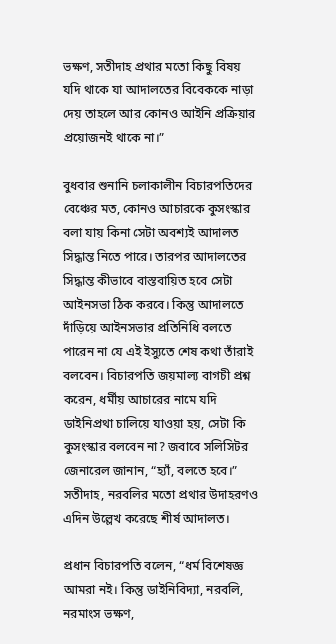ভক্ষণ, সতীদাহ প্রথার মতো কিছু বিষয় যদি থাকে যা আদালতের বিবেককে নাড়া দেয় তাহলে আর কোনও আইনি প্রক্রিয়ার প্রয়োজনই থাকে না।”

বুধবার শুনানি চলাকালীন বিচারপতিদের বেঞ্চের মত, কোনও আচারকে কুসংস্কার বলা যায় কিনা সেটা অবশ্যই আদালত সিদ্ধান্ত নিতে পারে। তারপর আদালতের সিদ্ধান্ত কীভাবে বাস্তবায়িত হবে সেটা আইনসভা ঠিক করবে। কিন্তু আদালতে দাঁড়িয়ে আইনসভার প্রতিনিধি বলতে পারেন না যে এই ইস্যুতে শেষ কথা তাঁরাই বলবেন। বিচারপতি জয়মাল্য বাগচী প্রশ্ন করেন, ধর্মীয় আচারের নামে যদি ডাইনিপ্রথা চালিয়ে যাওয়া হয়, সেটা কি কুসংস্কার বলবেন না? জবাবে সলিসিটর জেনারেল জানান, “হ্যাঁ, বলতে হবে।” সতীদাহ, নরবলির মতো প্রথার উদাহরণও এদিন উল্লেখ করেছে শীর্ষ আদালত।

প্রধান বিচারপতি বলেন, “ধর্ম বিশেষজ্ঞ আমরা নই। কিন্তু ডাইনিবিদ্যা, নরবলি, নরমাংস ভক্ষণ,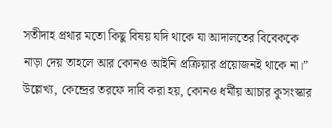সতীদাহ প্রথার মতো কিছু বিষয় যদি থাকে যা আদালতের বিবেককে নাড়া দেয় তাহলে আর কোনও আইনি প্রক্রিয়ার প্রয়োজনই থাকে না।” উল্লেখ্য, কেন্দ্রের তরফে দাবি করা হয়, কোনও ধর্মীয় আচার কুসংস্কার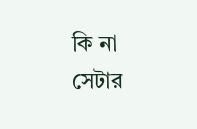কি না সেটার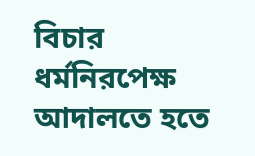বিচার ধর্মনিরপেক্ষ আদালতে হতে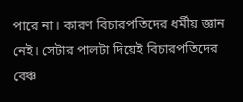পারে না। কারণ বিচারপতিদের ধর্মীয় জ্ঞান নেই। সেটার পালটা দিয়েই বিচারপতিদের বেঞ্চ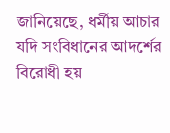জানিয়েছে, ধর্মীয় আচার যদি সংবিধানের আদর্শের বিরোধী হয়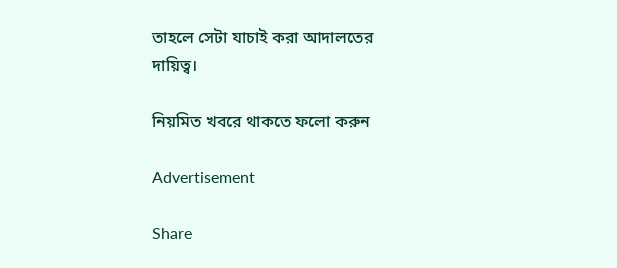তাহলে সেটা যাচাই করা আদালতের দায়িত্ব।

নিয়মিত খবরে থাকতে ফলো করুন

Advertisement

Share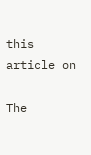this article on

The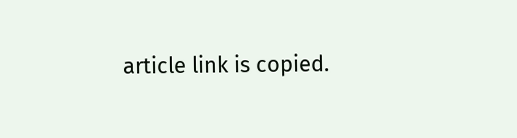article link is copied.